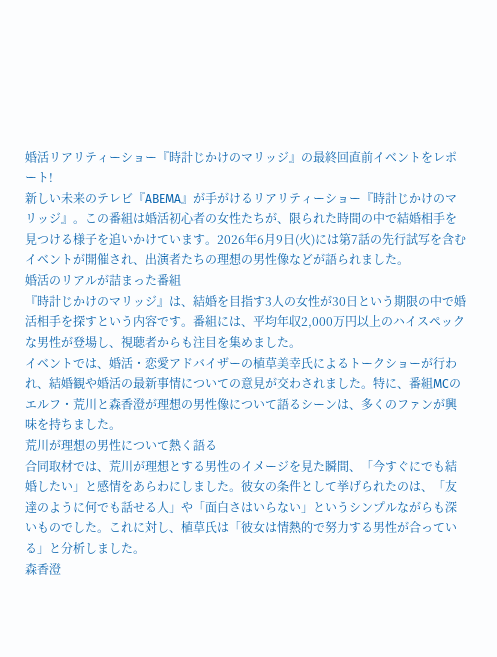婚活リアリティーショー『時計じかけのマリッジ』の最終回直前イベントをレポート!
新しい未来のテレビ『ABEMA』が手がけるリアリティーショー『時計じかけのマリッジ』。この番組は婚活初心者の女性たちが、限られた時間の中で結婚相手を見つける様子を追いかけています。2026年6月9日(火)には第7話の先行試写を含むイベントが開催され、出演者たちの理想の男性像などが語られました。
婚活のリアルが詰まった番組
『時計じかけのマリッジ』は、結婚を目指す3人の女性が30日という期限の中で婚活相手を探すという内容です。番組には、平均年収2,000万円以上のハイスペックな男性が登場し、視聴者からも注目を集めました。
イベントでは、婚活・恋愛アドバイザーの植草美幸氏によるトークショーが行われ、結婚観や婚活の最新事情についての意見が交わされました。特に、番組MCのエルフ・荒川と森香澄が理想の男性像について語るシーンは、多くのファンが興味を持ちました。
荒川が理想の男性について熱く語る
合同取材では、荒川が理想とする男性のイメージを見た瞬間、「今すぐにでも結婚したい」と感情をあらわにしました。彼女の条件として挙げられたのは、「友達のように何でも話せる人」や「面白さはいらない」というシンプルながらも深いものでした。これに対し、植草氏は「彼女は情熱的で努力する男性が合っている」と分析しました。
森香澄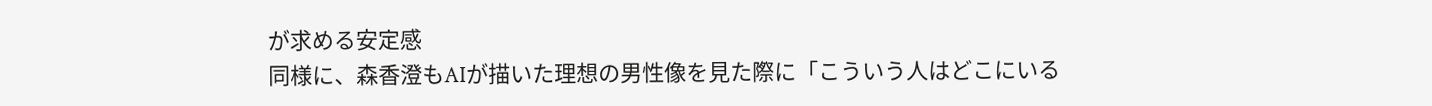が求める安定感
同様に、森香澄もAIが描いた理想の男性像を見た際に「こういう人はどこにいる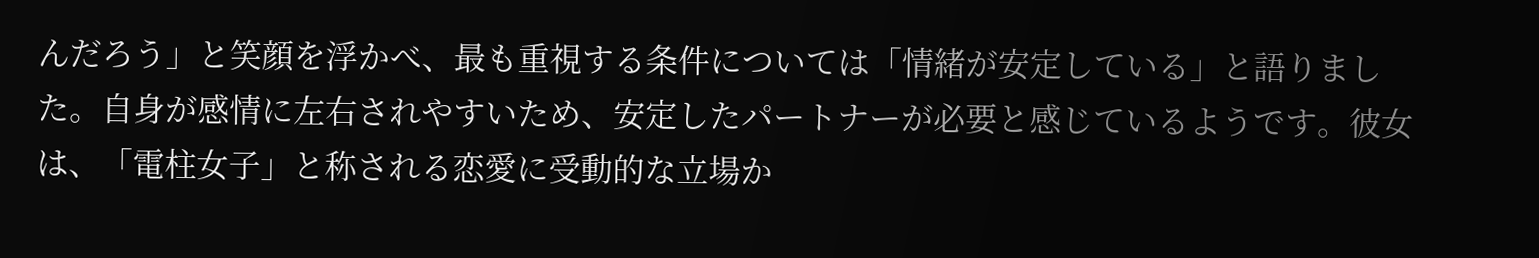んだろう」と笑顔を浮かべ、最も重視する条件については「情緒が安定している」と語りました。自身が感情に左右されやすいため、安定したパートナーが必要と感じているようです。彼女は、「電柱女子」と称される恋愛に受動的な立場か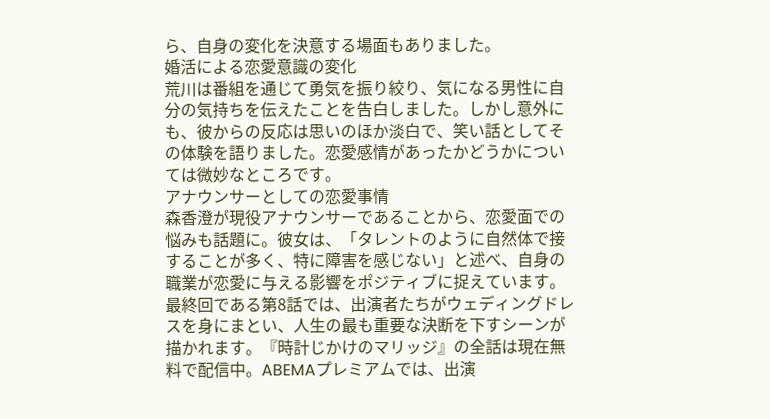ら、自身の変化を決意する場面もありました。
婚活による恋愛意識の変化
荒川は番組を通じて勇気を振り絞り、気になる男性に自分の気持ちを伝えたことを告白しました。しかし意外にも、彼からの反応は思いのほか淡白で、笑い話としてその体験を語りました。恋愛感情があったかどうかについては微妙なところです。
アナウンサーとしての恋愛事情
森香澄が現役アナウンサーであることから、恋愛面での悩みも話題に。彼女は、「タレントのように自然体で接することが多く、特に障害を感じない」と述べ、自身の職業が恋愛に与える影響をポジティブに捉えています。
最終回である第8話では、出演者たちがウェディングドレスを身にまとい、人生の最も重要な決断を下すシーンが描かれます。『時計じかけのマリッジ』の全話は現在無料で配信中。ABEMAプレミアムでは、出演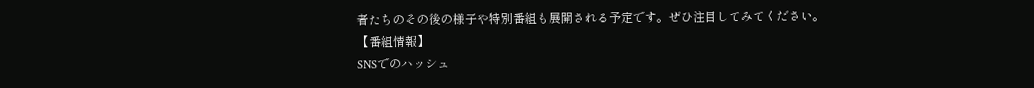者たちのその後の様子や特別番組も展開される予定です。ぜひ注目してみてください。
【番組情報】
SNSでのハッシュ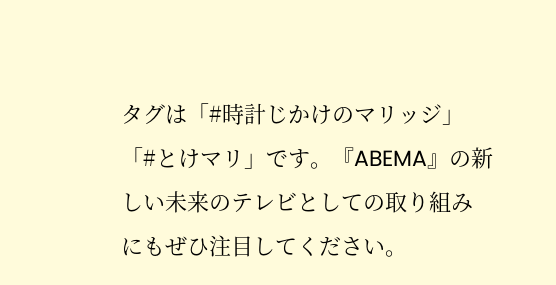タグは「#時計じかけのマリッジ」「#とけマリ」です。『ABEMA』の新しい未来のテレビとしての取り組みにもぜひ注目してください。